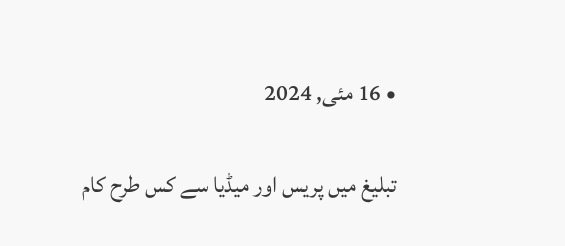• 16 مئی, 2024

تبلیغ میں پریس اور میڈیا سے کس طرح کام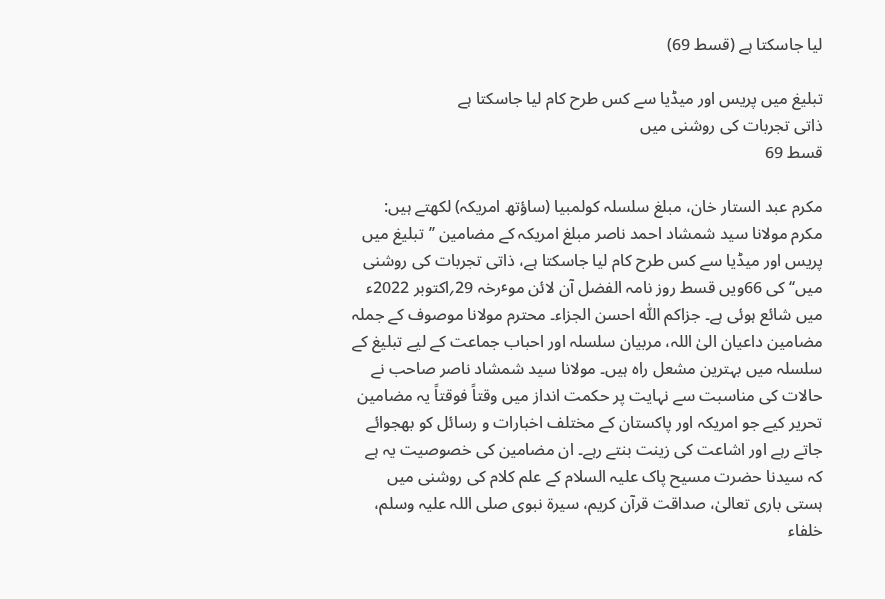لیا جاسکتا ہے (قسط 69)

تبلیغ میں پریس اور میڈیا سے کس طرح کام لیا جاسکتا ہے
ذاتی تجربات کی روشنی میں
قسط 69

مکرم عبد الستار خان، مبلغ سلسلہ کولمبیا (ساؤتھ امریکہ) لکھتے ہیں:
مکرم مولانا سید شمشاد احمد ناصر مبلغ امریکہ کے مضامین ’’تبلیغ میں پریس اور میڈیا سے کس طرح کام لیا جاسکتا ہے، ذاتی تجربات کی روشنی میں‘‘ کی 66ویں قسط روز نامہ الفضل آن لائن موٴرخہ 29؍اکتوبر 2022ء میں شائع ہوئی ہے۔ جزاکم اللّٰہ احسن الجزاء۔ محترم مولانا موصوف کے جملہ مضامین داعیان الیٰ اللہ، مربیان سلسلہ اور احباب جماعت کے لیے تبلیغ کے سلسلہ میں بہترین مشعل راہ ہیں۔ مولانا سید شمشاد ناصر صاحب نے حالات کی مناسبت سے نہایت پر حکمت انداز میں وقتاً فوقتاً یہ مضامین تحریر کیے جو امریکہ اور پاکستان کے مختلف اخبارات و رسائل کو بھجوائے جاتے رہے اور اشاعت کی زینت بنتے رہے۔ ان مضامین کی خصوصیت یہ ہے کہ سیدنا حضرت مسیح پاک علیہ السلام کے علم کلام کی روشنی میں ہستی باری تعالیٰ، صداقت قرآن کریم، سیرۃ نبوی صلی اللہ علیہ وسلم، خلفاء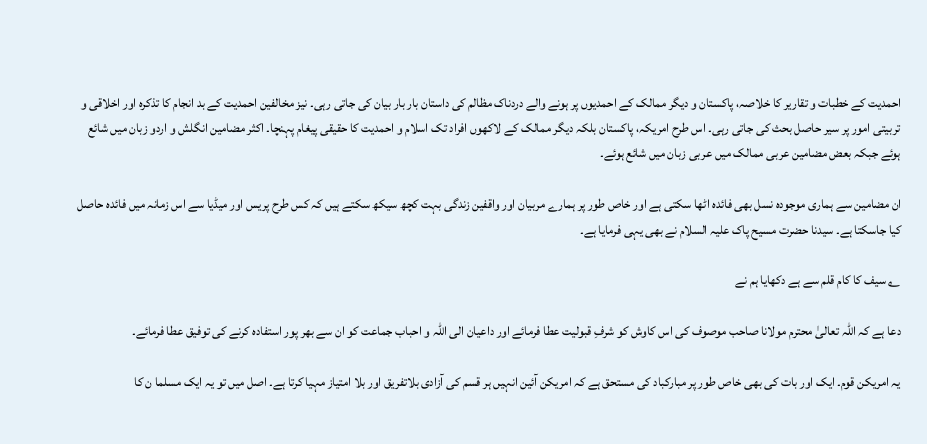احمدیت کے خطبات و تقاریر کا خلاصہ، پاکستان و دیگر ممالک کے احمدیوں پر ہونے والے دردناک مظالم کی داستان بار بار بیان کی جاتی رہی۔ نیز مخالفین احمدیت کے بد انجام کا تذکرہ اور اخلاقی و تربیتی امور پر سیر حاصل بحث کی جاتی رہی۔ اس طرح امریکہ، پاکستان بلکہ دیگر ممالک کے لاکھوں افراد تک اسلام و احمدیت کا حقیقی پیغام پہنچا۔ اکثر مضامین انگلش و اردو زبان میں شائع ہوئے جبکہ بعض مضامین عربی ممالک میں عربی زبان میں شائع ہوئے۔

ان مضامین سے ہماری موجودہ نسل بھی فائدہ اٹھا سکتی ہے اور خاص طور پر ہمارے مربیان اور واقفین زندگی بہت کچھ سیکھ سکتے ہیں کہ کس طرح پریس اور میڈیا سے اس زمانہ میں فائدہ حاصل کیا جاسکتا ہے۔ سیدنا حضرت مسیح پاک علیہ السلام نے بھی یہی فرمایا ہے۔

؎ سیف کا کام قلم سے ہے دکھایا ہم نے

دعا ہے کہ اللہ تعالیٰ محترم مولانا صاحب موصوف کی اس کاوش کو شرفِ قبولیت عطا فرمائے اور داعیان الی اللہ و احباب جماعت کو ان سے بھر پور استفادہ کرنے کی توفیق عطا فرمائے۔

یہ امریکن قوم۔ ایک اور بات کی بھی خاص طور پر مبارکباد کی مستحق ہے کہ امریکن آئین انہیں ہر قسم کی آزادی بلاتفریق اور بلا امتیاز مہیا کرتا ہے۔ اصل میں تو یہ ایک مسلما ن کا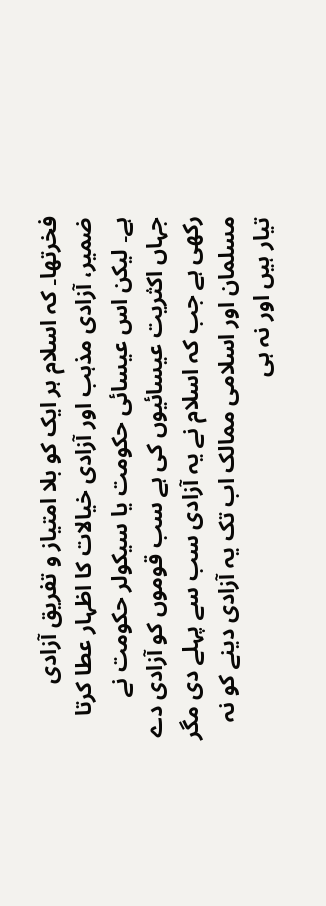فخرتھا۔ کہ اسلام ہر ایک کو بلا امتیاز و تفریق آزادی ضمیر، آزادی مذہب اور آزادی خیالات کا اظہار عطا کرتا ہے۔ لیکن اس عیسائی حکومت یا سیکولر حکومت نے جہاں اکثریت عیسائیوں کی ہے سب قوموں کو آزادی دے رکھی ہے جب کہ اسلام نے یہ آزادی سب سے پہلے دی مگر مسلمان اور اسلامی ممالک اب تک یہ آزادی دینے کو نہ تیار ہیں اور نہ ہی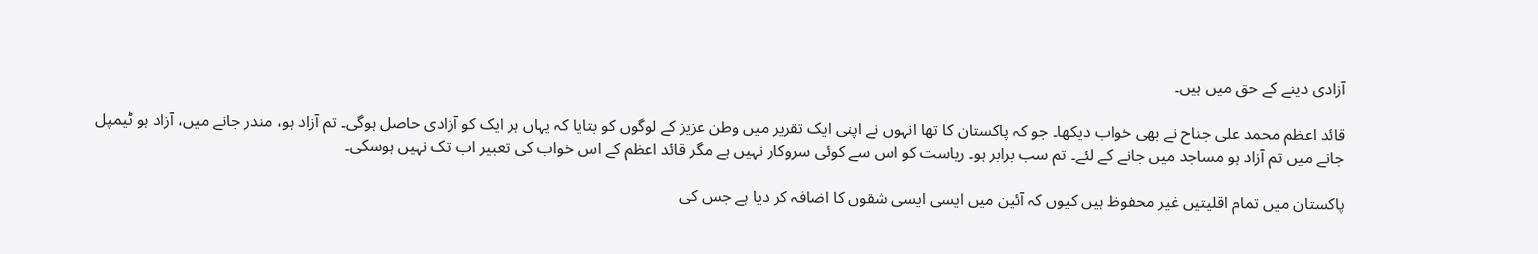آزادی دینے کے حق میں ہیں۔

قائد اعظم محمد علی جناح نے بھی خواب دیکھا۔ جو کہ پاکستان کا تھا انہوں نے اپنی ایک تقریر میں وطن عزیز کے لوگوں کو بتایا کہ یہاں ہر ایک کو آزادی حاصل ہوگی۔ تم آزاد ہو، مندر جانے میں، آزاد ہو ٹیمپل جانے میں تم آزاد ہو مساجد میں جانے کے لئے۔ تم سب برابر ہو۔ ریاست کو اس سے کوئی سروکار نہیں ہے مگر قائد اعظم کے اس خواب کی تعبیر اب تک نہیں ہوسکی۔

پاکستان میں تمام اقلیتیں غیر محفوظ ہیں کیوں کہ آئین میں ایسی ایسی شقوں کا اضافہ کر دیا ہے جس کی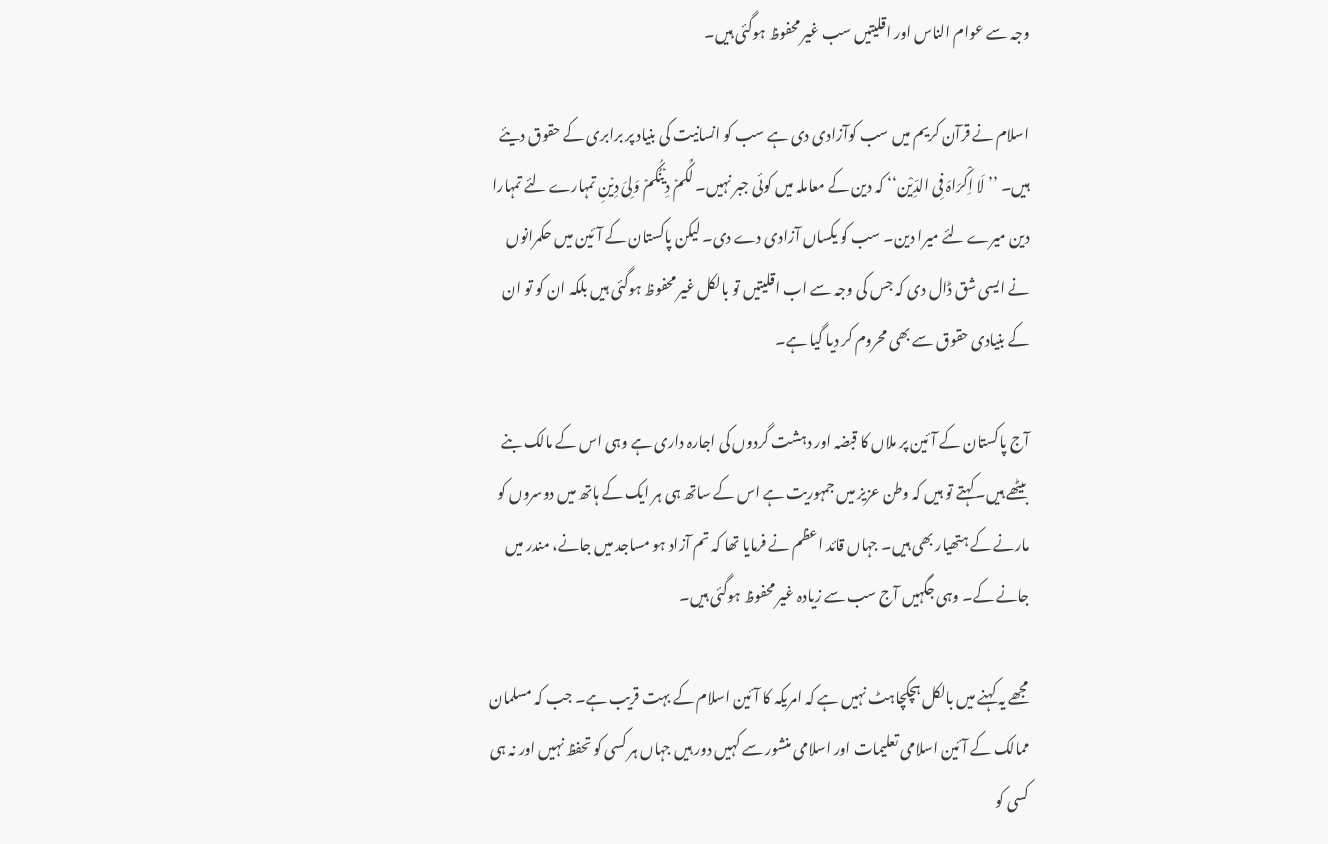وجہ سے عوام الناس اور اقلیتیں سب غیر محفوظ ہوگئی ہیں۔

اسلام نے قرآن کریم میں سب کوآزادی دی ہے سب کو انسانیت کی بنیاد پر برابری کے حقوق دیئے ہیں۔ ’’لَا اِکْرَاہَ فِی الدِّیْن‘‘ کہ دین کے معاملہ میں کوئی جبر نہیں۔ لَکُمۡ دِیۡنُکُمۡ وَلِیَ دِیۡنِ تمہارے لئے تمہارا دین میرے لئے میرا دین۔ سب کو یکساں آزادی دے دی۔ لیکن پاکستان کے آئین میں حکمرانوں نے ایسی شق ڈال دی کہ جس کی وجہ سے اب اقلیتیں تو بالکل غیر محفوظ ہوگئی ہیں بلکہ ان کو تو ان کے بنیادی حقوق سے بھی محروم کر دیا گیا ہے۔

آج پاکستان کے آئین پر ملاں کا قبضہ اور دہشت گردوں کی اجارہ داری ہے وہی اس کے مالک بنے بیٹھے ہیں۔کہتے تو ہیں کہ وطن عزیز میں جمہوریت ہے اس کے ساتھ ہی ہر ایک کے ہاتھ میں دوسروں کو مارنے کے ہتھیار بھی ہیں۔ جہاں قائد اعظم نے فرمایا تھا کہ تم آزاد ہو مساجد میں جانے، مندر میں جانے کے۔ وہی جگہیں آج سب سے زیادہ غیر محفوظ ہوگئی ہیں۔

مجھے یہ کہنے میں بالکل ہچکچاہٹ نہیں ہے کہ امریکہ کا آئین اسلام کے بہت قریب ہے۔ جب کہ مسلمان ممالک کے آئین اسلامی تعلیمات اور اسلامی منشور سے کہیں دور ہیں جہاں ہر کسی کو تحفظ نہیں اور نہ ہی کسی کو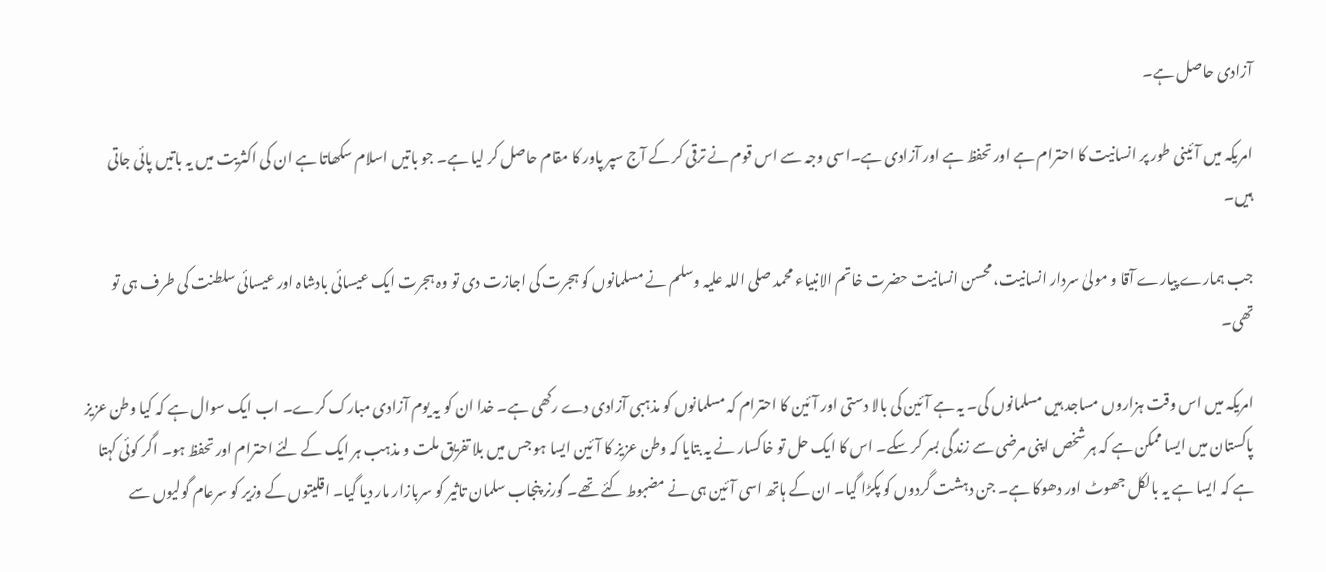آزادی حاصل ہے۔

امریکہ میں آئینی طور پر انسانیت کا احترام ہے اور تحفظ ہے اور آزادی ہے۔اسی وجہ سے اس قوم نے ترقی کر کے آج سپر پاور کا مقام حاصل کر لیا ہے۔ جو باتیں اسلام سکھاتا ہے ان کی اکثریت میں یہ باتیں پائی جاتی ہیں۔

جب ہمارے پیارے آقا و مولیٰ سردار انسانیت، محسن انسانیت حضرت خاتم الانبیاء محمد صلی اللہ علیہ وسلم نے مسلمانوں کو ہجرت کی اجازت دی تو وہ ہجرت ایک عیسائی بادشاہ اور عیسائی سلطنت کی طرف ہی تو تھی۔

امریکہ میں اس وقت ہزاروں مساجد ہیں مسلمانوں کی۔ یہ ہے آئین کی بالا دستی اور آئین کا احترام کہ مسلمانوں کو مذہبی آزادی دے رکھی ہے۔ خدا ان کو یہ یوم آزادی مبارک کرے۔ اب ایک سوال ہے کہ کیا وطن عزیز پاکستان میں ایسا ممکن ہے کہ ہر شخص اپنی مرضی سے زندگی بسر کر سکے۔ اس کا ایک حل تو خاکسار نے یہ بتایا کہ وطن عزیز کا آئین ایسا ہو جس میں بلا تفریق ملت و مذہب ہر ایک کے لئے احترام اور تحفظ ہو۔ اگر کوئی کہتا ہے کہ ایسا ہے یہ بالکل جھوٹ اور دھوکا ہے۔ جن دہشت گردوں کو پکڑا گیا۔ ان کے ہاتھ اسی آئین ہی نے مضبوط کئے تھے۔ گورنر پنجاب سلمان تاثیر کو سربازار مار دیا گیا۔ اقلیتوں کے وزیر کو سرعام گولیوں سے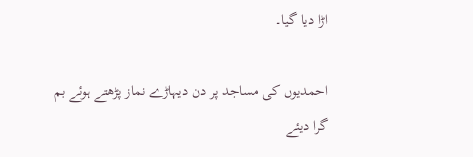اڑا دیا گیا۔

احمدیوں کی مساجد پر دن دیہاڑے نماز پڑھتے ہوئے بم گرا دیئے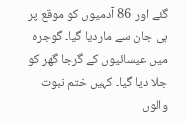گئے اور 86 آدمیوں کو موقع پر ہی جان سے ماردیا گیا۔ گوجرہ میں عیسائیوں کے گرجا گھر کو جلا دیا گیا۔ کہیں ختم نبوت والوں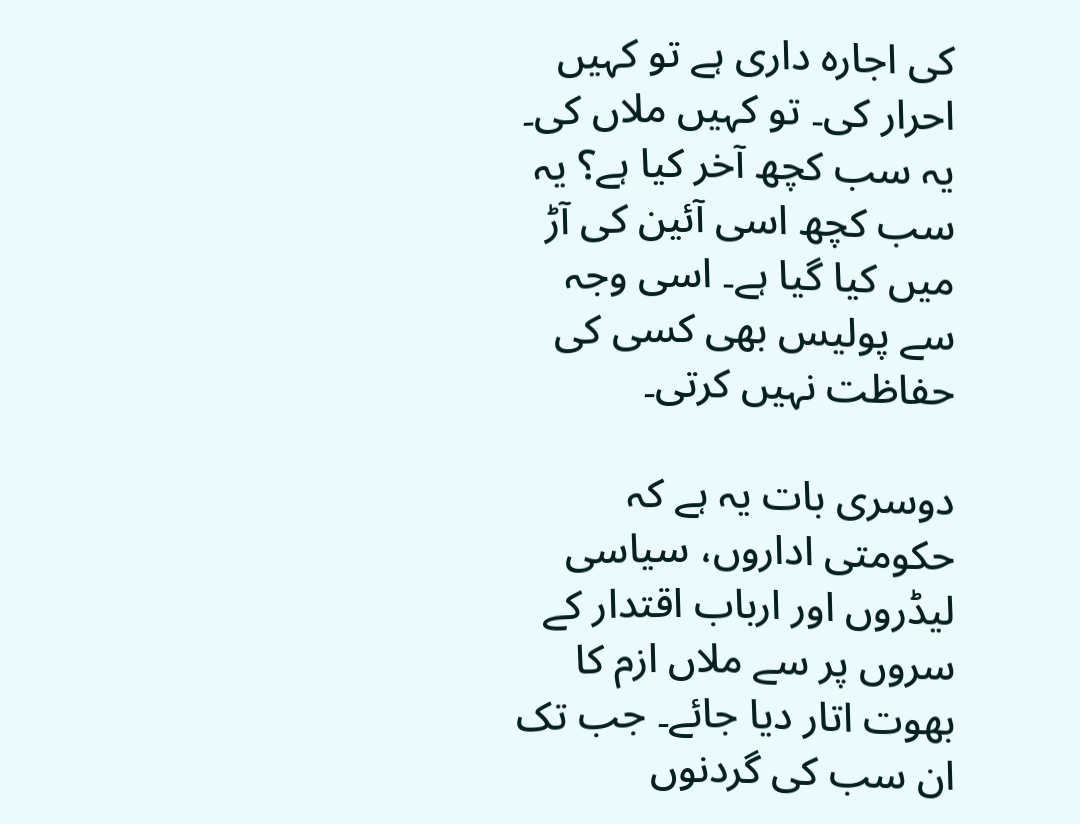کی اجارہ داری ہے تو کہیں احرار کی۔ تو کہیں ملاں کی۔ یہ سب کچھ آخر کیا ہے؟ یہ سب کچھ اسی آئین کی آڑ میں کیا گیا ہے۔ اسی وجہ سے پولیس بھی کسی کی حفاظت نہیں کرتی۔

دوسری بات یہ ہے کہ حکومتی اداروں، سیاسی لیڈروں اور ارباب اقتدار کے سروں پر سے ملاں ازم کا بھوت اتار دیا جائے۔ جب تک ان سب کی گردنوں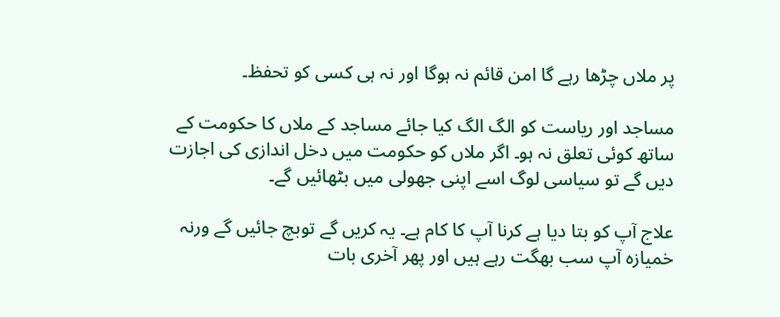پر ملاں چڑھا رہے گا امن قائم نہ ہوگا اور نہ ہی کسی کو تحفظ۔

مساجد اور ریاست کو الگ الگ کیا جائے مساجد کے ملاں کا حکومت کے ساتھ کوئی تعلق نہ ہو۔ اگر ملاں کو حکومت میں دخل اندازی کی اجازت دیں گے تو سیاسی لوگ اسے اپنی جھولی میں بٹھائیں گے۔

علاج آپ کو بتا دیا ہے کرنا آپ کا کام ہے۔ یہ کریں گے توبچ جائیں گے ورنہ خمیازہ آپ سب بھگت رہے ہیں اور پھر آخری بات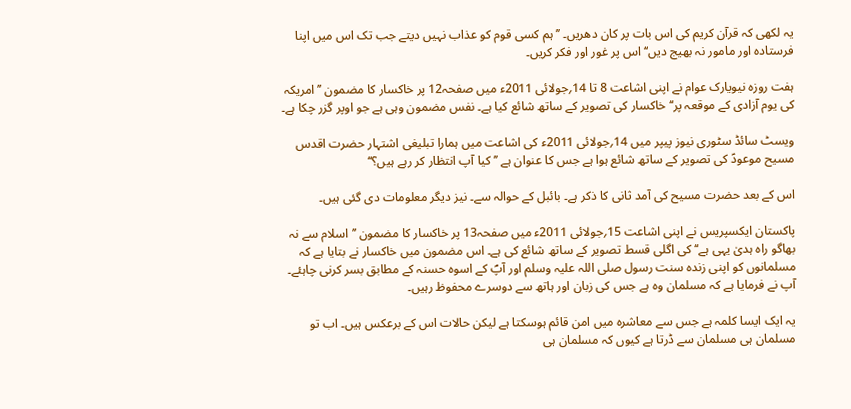یہ لکھی کہ قرآن کریم کی اس بات پر کان دھریں۔ ’’ہم کسی قوم کو عذاب نہیں دیتے جب تک اس میں اپنا فرستادہ اور مامور نہ بھیج دیں‘‘ اس پر غور اور فکر کریں۔

ہفت روزہ نیویارک عوام نے اپنی اشاعت 8 تا 14؍جولائی 2011ء میں صفحہ12 پر خاکسار کا مضمون ’’امریکہ کی یوم آزادی کے موقعہ پر‘‘ خاکسار کی تصویر کے ساتھ شائع کیا ہے۔ نفس مضمون وہی ہے جو اوپر گزر چکا ہے۔

ویسٹ سائڈ سٹوری نیوز پیپر میں 14؍جولائی 2011ء کی اشاعت میں ہمارا تبلیغی اشتہار حضرت اقدس مسیح موعودؑ کی تصویر کے ساتھ شائع ہوا ہے جس کا عنوان ہے ’’کیا آپ انتظار کر رہے ہیں؟‘‘

اس کے بعد حضرت مسیح کی آمد ثانی کا ذکر ہے۔ بائبل کے حوالہ سے۔ نیز دیگر معلومات دی گئی ہیں۔

پاکستان ایکسپریس نے اپنی اشاعت 15؍جولائی 2011ء میں صفحہ13 پر خاکسار کا مضمون ’’اسلام سے نہ بھاگو راہ ہدیٰ یہی ہے‘‘ کی اگلی قسط تصویر کے ساتھ شائع کی ہے۔ اس مضمون میں خاکسار نے بتایا ہے کہ مسلمانوں کو اپنی زندہ سنت رسول صلی اللہ علیہ وسلم اور آپؐ کے اسوہ حسنہ کے مطابق بسر کرنی چاہئے۔ آپ نے فرمایا ہے کہ مسلمان وہ ہے جس کی زبان اور ہاتھ سے دوسرے محفوظ رہیں۔

یہ ایک ایسا کلمہ ہے جس سے معاشرہ میں امن قائم ہوسکتا ہے لیکن حالات اس کے برعکس ہیں۔ اب تو مسلمان ہی مسلمان سے ڈرتا ہے کیوں کہ مسلمان ہی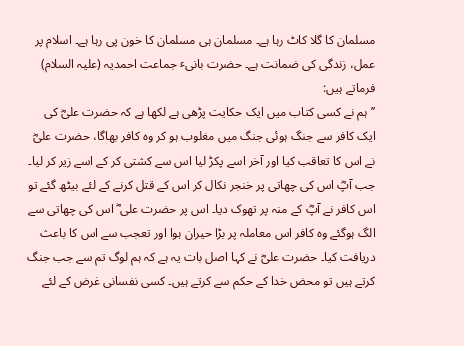مسلمان کا گلا کاٹ رہا ہے۔ مسلمان ہی مسلمان کا خون پی رہا ہے۔ اسلام پر عمل، زندگی کی ضمانت ہے۔ حضرت بانیٴ جماعت احمدیہ (علیہ السلام) فرماتے ہیں:
’’ہم نے کسی کتاب میں ایک حکایت پڑھی ہے لکھا ہے کہ حضرت علیؓ کی ایک کافر سے جنگ ہوئی جنگ میں مغلوب ہو کر وہ کافر بھاگا، حضرت علیؓ نے اس کا تعاقب کیا اور آخر اسے پکڑ لیا اس سے کشتی کر کے اسے زیر کر لیا۔ جب آپؓ اس کی چھاتی پر خنجر نکال کر اس کے قتل کرنے کے لئے بیٹھ گئے تو اس کافر نے آپؓ کے منہ پر تھوک دیا۔ اس پر حضرت علی ؓ اس کی چھاتی سے الگ ہوگئے وہ کافر اس معاملہ پر بڑا حیران ہوا اور تعجب سے اس کا باعث دریافت کیا۔ حضرت علیؓ نے کہا اصل بات یہ ہے کہ ہم لوگ تم سے جب جنگ کرتے ہیں تو محض خدا کے حکم سے کرتے ہیں۔ کسی نفسانی غرض کے لئے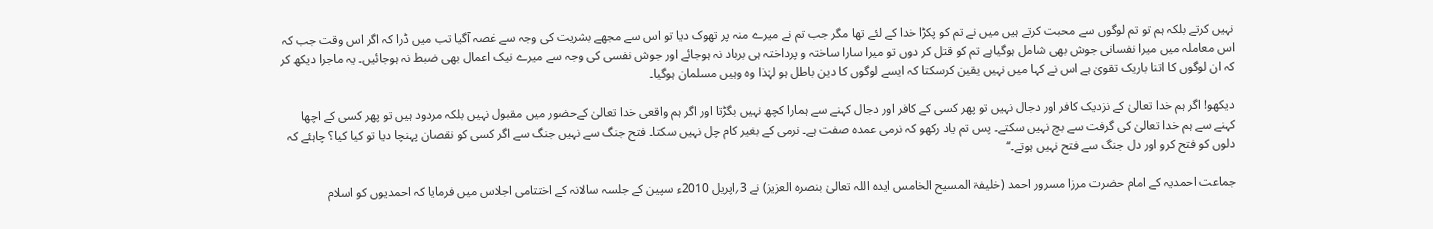نہیں کرتے بلکہ ہم تو تم لوگوں سے محبت کرتے ہیں میں نے تم کو پکڑا خدا کے لئے تھا مگر جب تم نے میرے منہ پر تھوک دیا تو اس سے مجھے بشریت کی وجہ سے غصہ آگیا تب میں ڈرا کہ اگر اس وقت جب کہ اس معاملہ میں میرا نفسانی جوش بھی شامل ہوگیاہے تم کو قتل کر دوں تو میرا سارا ساختہ و پرداختہ ہی برباد نہ ہوجائے اور جوش نفسی کی وجہ سے میرے نیک اعمال بھی ضبط نہ ہوجائیں۔ یہ ماجرا دیکھ کر کہ ان لوگوں کا اتنا باریک تقویٰ ہے اس نے کہا میں نہیں یقین کرسکتا کہ ایسے لوگوں کا دین باطل ہو لہٰذا وہ وہیں مسلمان ہوگیا۔

دیکھو! اگر ہم خدا تعالیٰ کے نزدیک کافر اور دجال نہیں تو پھر کسی کے کافر اور دجال کہنے سے ہمارا کچھ نہیں بگڑتا اور اگر ہم واقعی خدا تعالیٰ کےحضور میں مقبول نہیں بلکہ مردود ہیں تو پھر کسی کے اچھا کہنے سے ہم خدا تعالیٰ کی گرفت سے بچ نہیں سکتے۔ پس تم یاد رکھو کہ نرمی عمدہ صفت ہے۔ نرمی کے بغیر کام چل نہیں سکتا۔ فتح جنگ سے نہیں جنگ سے اگر کسی کو نقصان پہنچا دیا تو کیا کیا؟ چاہئے کہ دلوں کو فتح کرو اور دل جنگ سے فتح نہیں ہوتے۔‘‘

جماعت احمدیہ کے امام حضرت مرزا مسرور احمد (خلیفۃ المسیح الخامس ایدہ اللہ تعالیٰ بنصرہ العزیز) نے 3؍اپریل 2010ء سپین کے جلسہ سالانہ کے اختتامی اجلاس میں فرمایا کہ احمدیوں کو اسلام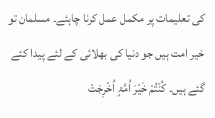کی تعلیمات پر مکمل عمل کرنا چاہئے۔ مسلمان تو خیر امت ہیں جو دنیا کی بھلائی کے لئے پیدا کئے گئے ہیں۔ کُنْتُمْ خَیْرَ اُمَّۃٍ اُخْرِجَتْ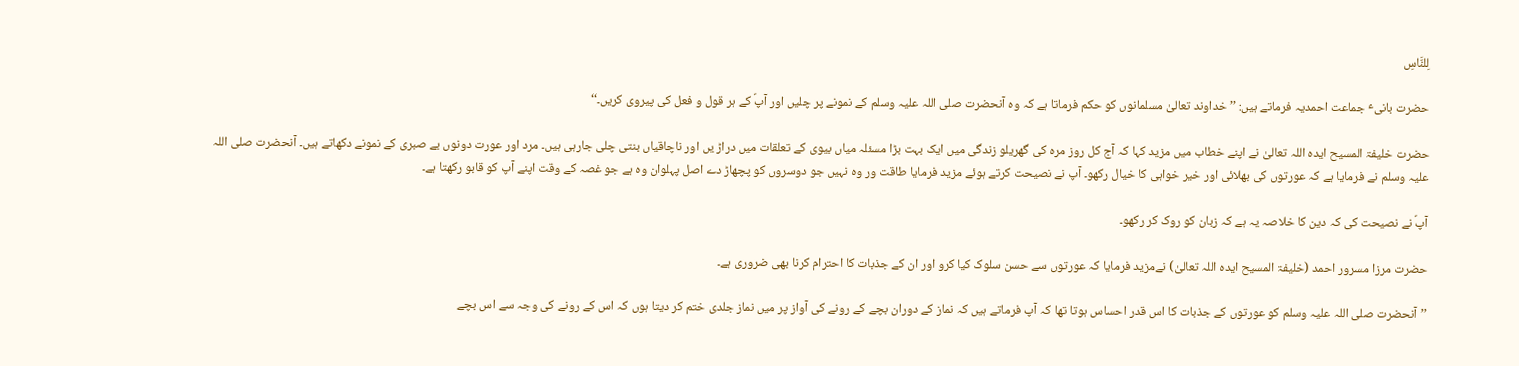لِلنَّاسِ

حضرت بانیٴ جماعت احمدیہ فرماتے ہیں: ’’خداوند تعالیٰ مسلمانوں کو حکم فرماتا ہے کہ وہ آنحضرت صلی اللہ علیہ وسلم کے نمونے پر چلیں اور آپؐ کے ہر قول و فعل کی پیروی کریں۔‘‘

حضرت خلیفۃ المسیح ایدہ اللہ تعالیٰ نے اپنے خطاب میں مزید کہا کہ آج کل روز مرہ کی گھریلو زندگی میں ایک بہت بڑا مسئلہ میاں بیوی کے تعلقات میں دراڑ یں اور ناچاقیاں بنتی چلی جارہی ہیں۔ مرد اور عورت دونوں بے صبری کے نمونے دکھاتے ہیں۔ آنحضرت صلی اللہ علیہ وسلم نے فرمایا ہے کہ عورتوں کی بھلائی اور خیر خواہی کا خیال رکھو۔ آپ نے نصیحت کرتے ہوئے مزید فرمایا طاقت ور وہ نہیں جو دوسروں کو پچھاڑ دے اصل پہلوان وہ ہے جو غصہ کے وقت اپنے آپ کو قابو رکھتا ہے۔

آپؐ نے نصیحت کی کہ دین کا خلاصہ یہ ہے کہ زبان کو روک کر رکھو۔

حضرت مرزا مسرور احمد (خلیفۃ المسیح ایدہ اللہ تعالیٰ) نےمزید فرمایا کہ عورتوں سے حسن سلوک کیا کرو اور ان کے جذبات کا احترام کرنا بھی ضروری ہے۔

’’آنحضرت صلی اللہ علیہ وسلم کو عورتوں کے جذبات کا اس قدر احساس ہوتا تھا کہ آپ فرماتے ہیں کہ نماز کے دوران بچے کے رونے کی آواز پر میں نماز جلدی ختم کر دیتا ہوں کہ اس کے رونے کی وجہ سے اس بچے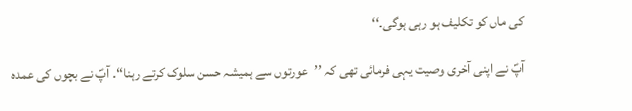کی ماں کو تکلیف ہو رہی ہوگی۔‘‘

آپؐ نے اپنی آخری وصیت یہی فرمائی تھی کہ ’’عورتوں سے ہمیشہ حسن سلوک کرتے رہنا‘‘۔ آپؐ نے بچوں کی عمدہ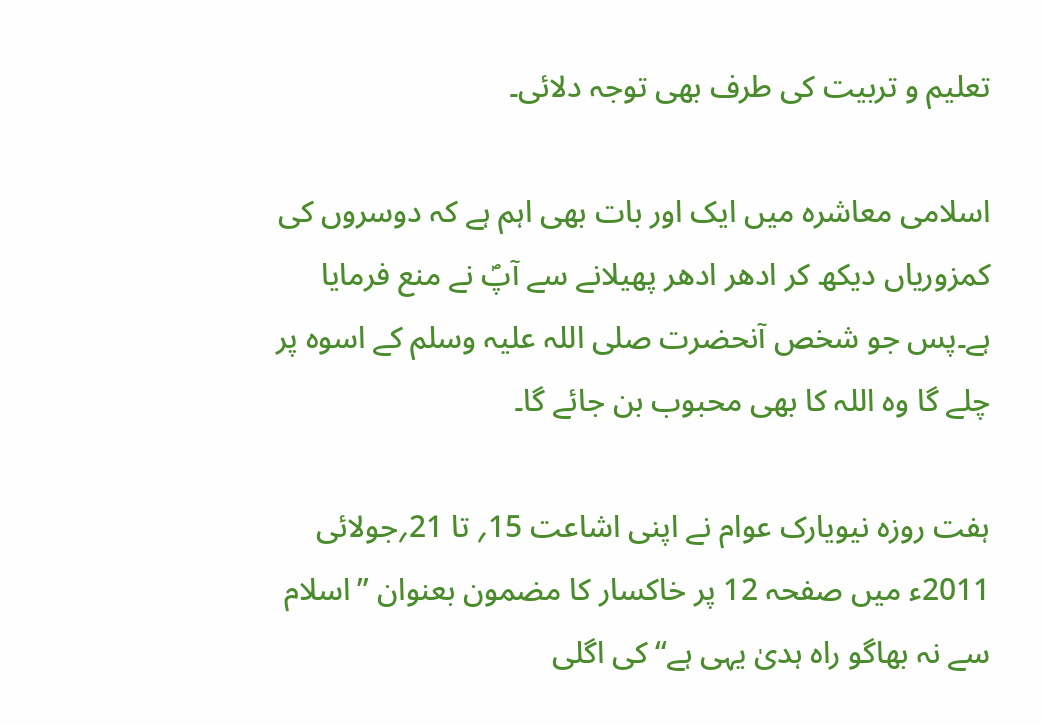تعلیم و تربیت کی طرف بھی توجہ دلائی۔

اسلامی معاشرہ میں ایک اور بات بھی اہم ہے کہ دوسروں کی کمزوریاں دیکھ کر ادھر ادھر پھیلانے سے آپؐ نے منع فرمایا ہے۔پس جو شخص آنحضرت صلی اللہ علیہ وسلم کے اسوہ پر چلے گا وہ اللہ کا بھی محبوب بن جائے گا۔

ہفت روزہ نیویارک عوام نے اپنی اشاعت 15؍ تا 21؍جولائی 2011ء میں صفحہ 12 پر خاکسار کا مضمون بعنوان ’’اسلام سے نہ بھاگو راہ ہدیٰ یہی ہے‘‘ کی اگلی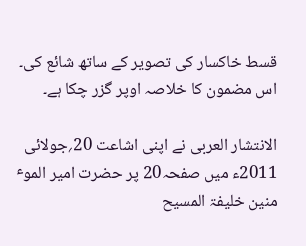قسط خاکسار کی تصویر کے ساتھ شائع کی۔ اس مضمون کا خلاصہ اوپر گزر چکا ہے۔

الانتشار العربی نے اپنی اشاعت 20؍جولائی 2011ء میں صفحہ20 پر حضرت امیر الموٴ منین خلیفۃ المسیح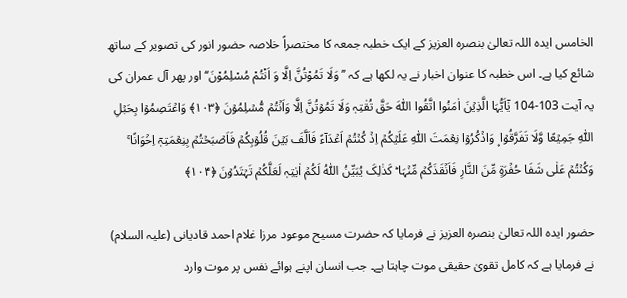الخامس ایدہ اللہ تعالیٰ بنصرہ العزیز کے ایک خطبہ جمعہ کا مختصراً خلاصہ حضور انور کی تصویر کے ساتھ شائع کیا ہے۔ اس خطبہ کا عنوان اخبار نے یہ لکھا ہے کہ ’’وَلَا تَمُوْتُنَّ اِلَّا وَ اَنْتُمْ مُسْلِمُوْنَ‘‘ اور پھر آل عمران کی یہ آیت 103-104 یٰۤاَیُّہَا الَّذِیۡنَ اٰمَنُوا اتَّقُوا اللّٰہَ حَقَّ تُقٰتِہٖ وَلَا تَمُوۡتُنَّ اِلَّا وَاَنۡتُمۡ مُّسۡلِمُوۡنَ ﴿۱۰۳﴾ وَاعۡتَصِمُوۡا بِحَبۡلِ اللّٰہِ جَمِیۡعًا وَّلَا تَفَرَّقُوۡا ۪ وَاذۡکُرُوۡا نِعۡمَتَ اللّٰہِ عَلَیۡکُمۡ اِذۡ کُنۡتُمۡ اَعۡدَآءً فَاَلَّفَ بَیۡنَ قُلُوۡبِکُمۡ فَاَصۡبَحۡتُمۡ بِنِعۡمَتِہٖۤ اِخۡوَانًا ۚ وَکُنۡتُمۡ عَلٰی شَفَا حُفۡرَۃٍ مِّنَ النَّارِ فَاَنۡقَذَکُمۡ مِّنۡہَا ؕ کَذٰلِکَ یُبَیِّنُ اللّٰہُ لَکُمۡ اٰیٰتِہٖ لَعَلَّکُمۡ تَہۡتَدُوۡنَ ﴿۱۰۴﴾

حضور ایدہ اللہ تعالیٰ بنصرہ العزیز نے فرمایا کہ حضرت مسیح موعود مرزا غلام احمد قادیانی (علیہ السلام) نے فرمایا ہے کہ کامل تقویٰ حقیقی موت چاہتا ہے۔ جب انسان اپنے ہوائے نفس پر موت وارد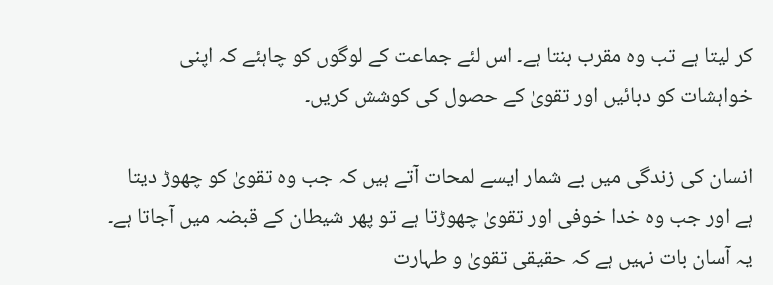کر لیتا ہے تب وہ مقرب بنتا ہے۔ اس لئے جماعت کے لوگوں کو چاہئے کہ اپنی خواہشات کو دبائیں اور تقویٰ کے حصول کی کوشش کریں۔

انسان کی زندگی میں بے شمار ایسے لمحات آتے ہیں کہ جب وہ تقویٰ کو چھوڑ دیتا ہے اور جب وہ خدا خوفی اور تقویٰ چھوڑتا ہے تو پھر شیطان کے قبضہ میں آجاتا ہے۔ یہ آسان بات نہیں ہے کہ حقیقی تقویٰ و طہارت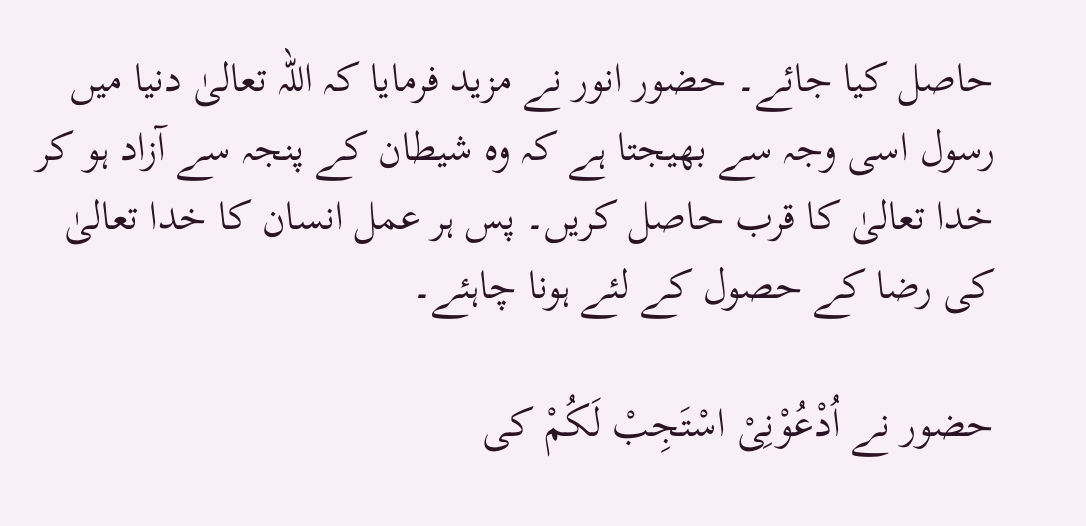حاصل کیا جائے۔ حضور انور نے مزید فرمایا کہ اللہ تعالیٰ دنیا میں رسول اسی وجہ سے بھیجتا ہے کہ وہ شیطان کے پنجہ سے آزاد ہو کر خدا تعالیٰ کا قرب حاصل کریں۔ پس ہر عمل انسان کا خدا تعالیٰ کی رضا کے حصول کے لئے ہونا چاہئے۔

حضور نے اُدْعُوْنِیْ اسْتَجِبْ لَکُمْ کی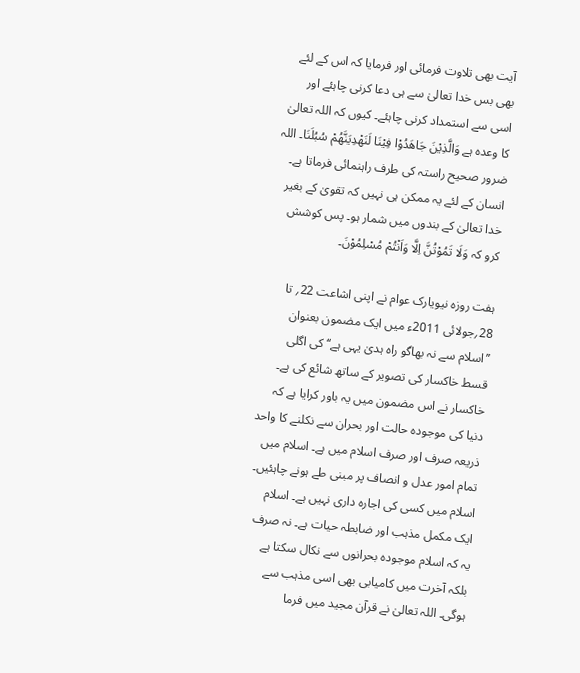آیت بھی تلاوت فرمائی اور فرمایا کہ اس کے لئے بھی بس خدا تعالیٰ سے ہی دعا کرنی چاہئے اور اسی سے استمداد کرنی چاہئے۔ کیوں کہ اللہ تعالیٰ کا وعدہ ہے وَالَّذِیْنَ جَاهَدُوْا فِیْنَا لَنَهْدِیَنَّهُمْ سُبُلَنَا۔ اللہ ضرور صحیح راستہ کی طرف راہنمائی فرماتا ہے۔ انسان کے لئے یہ ممکن ہی نہیں کہ تقویٰ کے بغیر خدا تعالیٰ کے بندوں میں شمار ہو۔ پس کوشش کرو کہ وَلَا تَمُوْتُنَّ اِلَّا وَاَنْتُمْ مُسْلِمُوْنَ۔

ہفت روزہ نیویارک عوام نے اپنی اشاعت 22؍ تا 28؍جولائی 2011ء میں ایک مضمون بعنوان ’’اسلام سے نہ بھاگو راہ ہدیٰ یہی ہے‘‘ کی اگلی قسط خاکسار کی تصویر کے ساتھ شائع کی ہے۔ خاکسار نے اس مضمون میں یہ باور کرایا ہے کہ دنیا کی موجودہ حالت اور بحران سے نکلنے کا واحد ذریعہ صرف اور صرف اسلام میں ہے۔ اسلام میں تمام امور عدل و انصاف پر مبنی طے ہونے چاہئیں۔ اسلام میں کسی کی اجارہ داری نہیں ہے۔ اسلام ایک مکمل مذہب اور ضابطہ حیات ہے۔ نہ صرف یہ کہ اسلام موجودہ بحرانوں سے نکال سکتا ہے بلکہ آخرت میں کامیابی بھی اسی مذہب سے ہوگی۔ اللہ تعالیٰ نے قرآن مجید میں فرما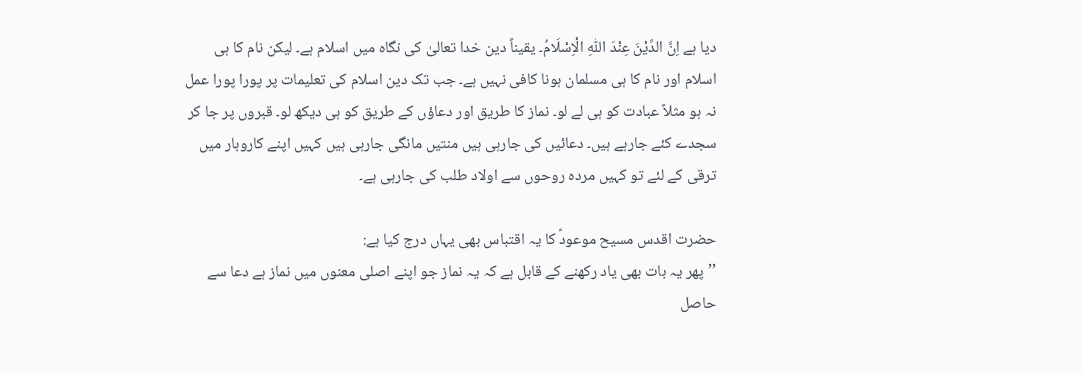دیا ہے اِنَّ الدِّیْنَ عِنْدَ اللّٰهِ الْاِسْلَامُ۔ یقیناً دین خدا تعالیٰ کی نگاہ میں اسلام ہے۔ لیکن نام کا ہی اسلام اور نام کا ہی مسلمان ہونا کافی نہیں ہے۔ جب تک دین اسلام کی تعلیمات پر پورا پورا عمل نہ ہو مثلاً عبادت کو ہی لے لو۔ نماز کا طریق اور دعاؤں کے طریق کو ہی دیکھ لو۔ قبروں پر جا کر سجدے کئے جارہے ہیں۔ دعائیں کی جارہی ہیں منتیں مانگی جارہی ہیں کہیں اپنے کاروبار میں ترقی کے لئے تو کہیں مردہ روحوں سے اولاد طلب کی جارہی ہے۔

حضرت اقدس مسیح موعودؑ کا یہ اقتباس بھی یہاں درج کیا ہے:
’’پھر یہ بات بھی یاد رکھنے کے قابل ہے کہ یہ نماز جو اپنے اصلی معنوں میں نماز ہے دعا سے حاصل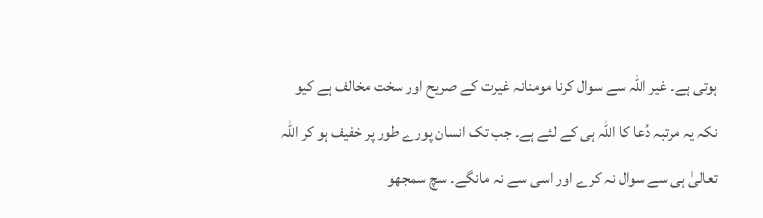ہوتی ہے۔ غیر اللہ سے سوال کرنا مومنانہ غیرت کے صریح اور سخت مخالف ہے کیو نکہ یہ مرتبہ دُعا کا اللہ ہی کے لئے ہے۔ جب تک انسان پورے طور پر خفیف ہو کر اللہ تعالیٰ ہی سے سوال نہ کرے اور اسی سے نہ مانگے۔ سچ سمجھو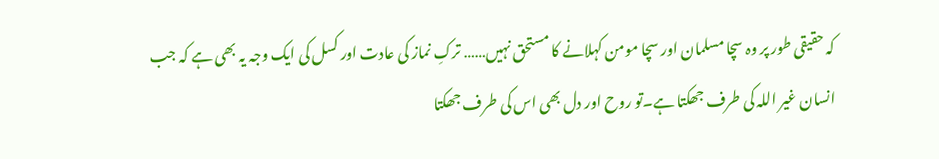کہ حقیقی طور پر وہ سچا مسلمان اور سچا مومن کہلانے کا مستحق نہیں…… ترکِ نماز کی عادت اور کسل کی ایک وجہ یہ بھی ہے کہ جب انسان غیر اللہ کی طرف جھکتا ہے۔تو روح اور دل بھی اس کی طرف جھکتا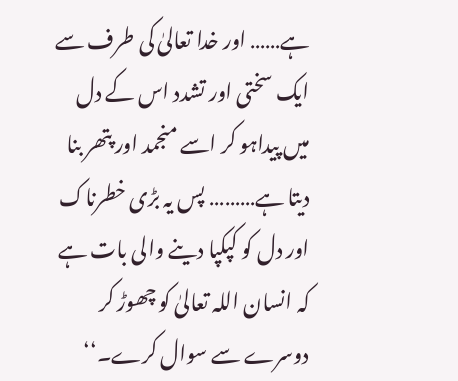ہے…… اور خدا تعالیٰ کی طرف سے ایک سختی اور تشدد اس کے دل میں پیداہو کر اسے منجمد اور پتھر بنا دیتا ہے……… پس یہ بڑی خطرناک اور دل کو کپکپا دینے والی بات ہے کہ انسان اللہ تعالیٰ کو چھوڑ کر دوسرے سے سوال کرے۔‘‘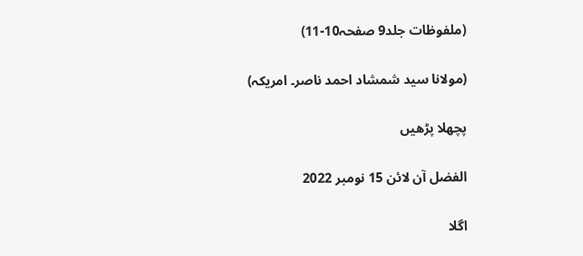(ملفوظات جلد9 صفحہ10-11)

(مولانا سید شمشاد احمد ناصر۔ امریکہ)

پچھلا پڑھیں

الفضل آن لائن 15 نومبر 2022

اگلا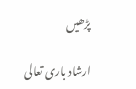پڑھیں

ارشاد باری تعالی